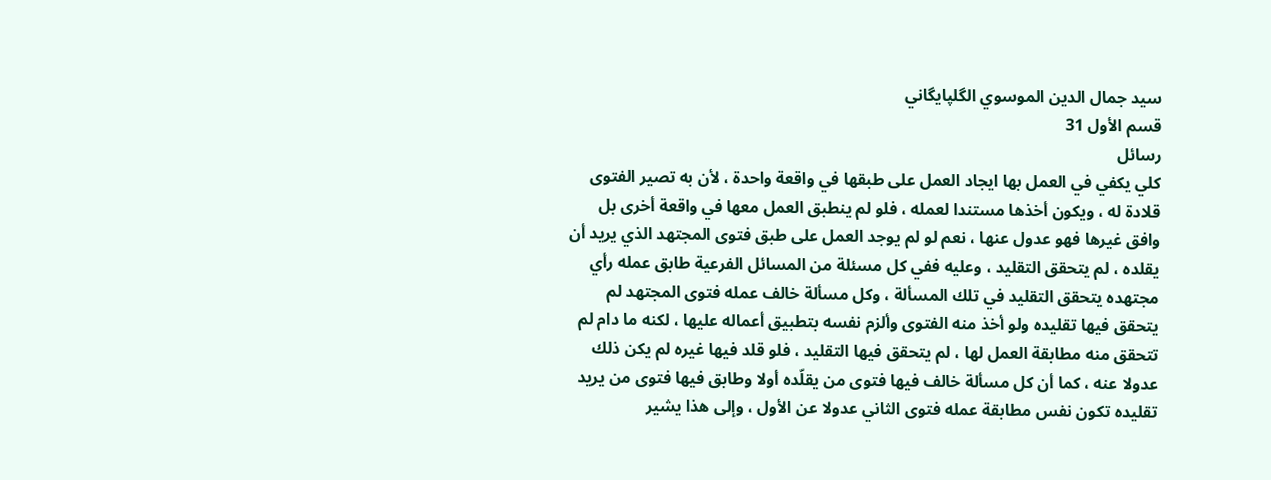سيد جمال الدين الموسوي الگلپايگاني
قسم الأول 31
رسائل
كلي يكفي في العمل بها ايجاد العمل على طبقها في واقعة واحدة ، لأن به تصير الفتوى قلادة له ، ويكون أخذها مستندا لعمله ، فلو لم ينطبق العمل معها في واقعة أخرى بل وافق غيرها فهو عدول عنها ، نعم لو لم يوجد العمل على طبق فتوى المجتهد الذي يريد أن يقلده ، لم يتحقق التقليد ، وعليه ففي كل مسئلة من المسائل الفرعية طابق عمله رأي مجتهده يتحقق التقليد في تلك المسألة ، وكل مسألة خالف عمله فتوى المجتهد لم يتحقق فيها تقليده ولو أخذ منه الفتوى وألزم نفسه بتطبيق أعماله عليها ، لكنه ما دام لم تتحقق منه مطابقة العمل لها ، لم يتحقق فيها التقليد ، فلو قلد فيها غيره لم يكن ذلك عدولا عنه ، كما أن كل مسألة خالف فيها فتوى من يقلّده أولا وطابق فيها فتوى من يريد تقليده تكون نفس مطابقة عمله فتوى الثاني عدولا عن الأول ، وإلى هذا يشير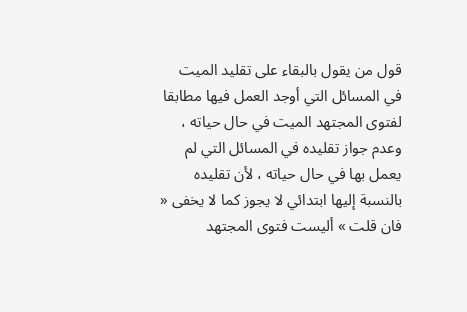قول من يقول بالبقاء على تقليد الميت في المسائل التي أوجد العمل فيها مطابقا لفتوى المجتهد الميت في حال حياته ، وعدم جواز تقليده في المسائل التي لم يعمل بها في حال حياته ، لأن تقليده بالنسبة إليها ابتدائي لا يجوز كما لا يخفى « فان قلت » أليست فتوى المجتهد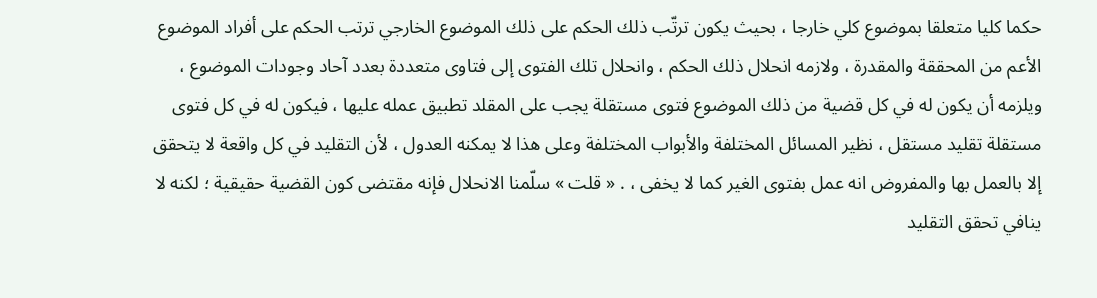حكما كليا متعلقا بموضوع كلي خارجا ، بحيث يكون ترتّب ذلك الحكم على ذلك الموضوع الخارجي ترتب الحكم على أفراد الموضوع الأعم من المحققة والمقدرة ، ولازمه انحلال ذلك الحكم ، وانحلال تلك الفتوى إلى فتاوى متعددة بعدد آحاد وجودات الموضوع ، ويلزمه أن يكون له في كل قضية من ذلك الموضوع فتوى مستقلة يجب على المقلد تطبيق عمله عليها ، فيكون له في كل فتوى مستقلة تقليد مستقل ، نظير المسائل المختلفة والأبواب المختلفة وعلى هذا لا يمكنه العدول ، لأن التقليد في كل واقعة لا يتحقق إلا بالعمل بها والمفروض انه عمل بفتوى الغير كما لا يخفى ، . « قلت » سلّمنا الانحلال فإنه مقتضى كون القضية حقيقية ؛ لكنه لا ينافي تحقق التقليد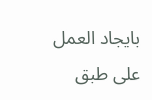بايجاد العمل على طبق